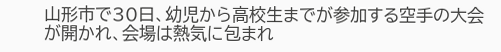山形市で30日、幼児から高校生までが参加する空手の大会が開かれ、会場は熱気に包まれ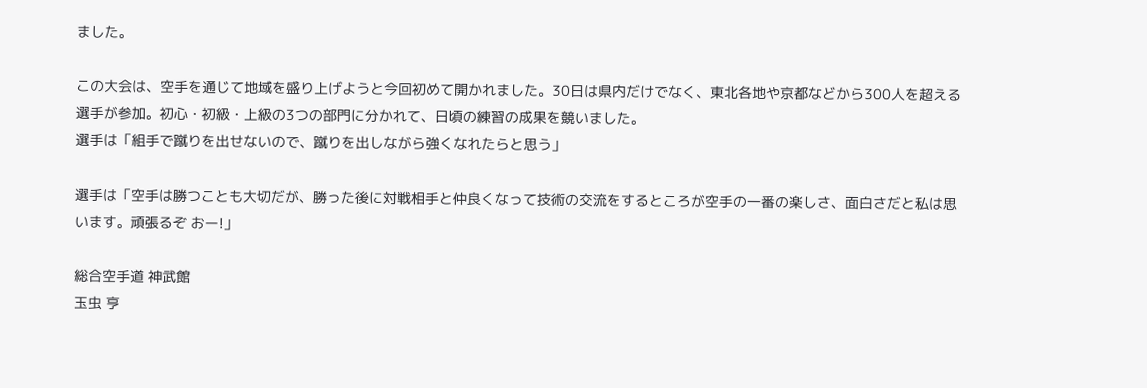ました。

この大会は、空手を通じて地域を盛り上げようと今回初めて開かれました。30日は県内だけでなく、東北各地や京都などから300人を超える選手が参加。初心・初級・上級の3つの部門に分かれて、日頃の練習の成果を競いました。
選手は「組手で蹴りを出せないので、蹴りを出しながら強くなれたらと思う」

選手は「空手は勝つことも大切だが、勝った後に対戦相手と仲良くなって技術の交流をするところが空手の一番の楽しさ、面白さだと私は思います。頑張るぞ おー!」

総合空手道 神武館
玉虫 亨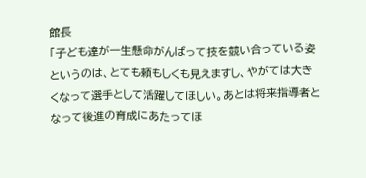館長
「子ども達が一生懸命がんばって技を競い合っている姿というのは、とても頼もしくも見えますし、やがては大きくなって選手として活躍してほしい。あとは将来指導者となって後進の育成にあたってほ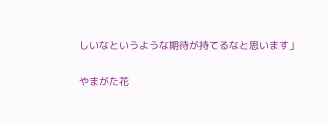しいなというような期待が持てるなと思います」

やまがた花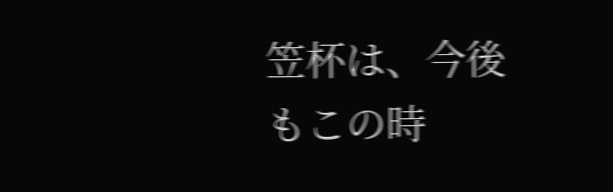笠杯は、今後もこの時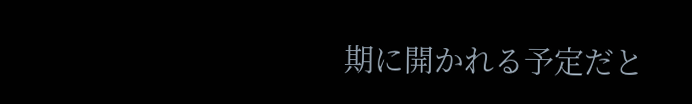期に開かれる予定だと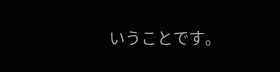いうことです。